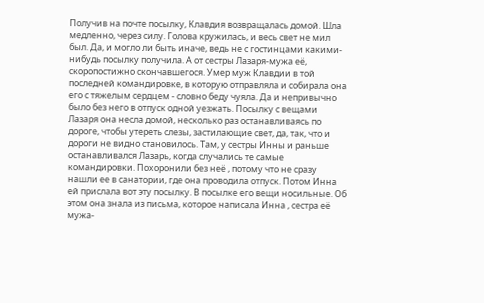Получив на почте посылку, Клавдия возвращалась домой. Шла медленно, через силу. Голова кружилась, и весь свет не мил был. Да, и могло ли быть иначе, ведь не с гостинцами какими-нибудь посылку получила. А от сестры Лазаря-мужа её, скоропостижно скончавшегося. Умер муж Клавдии в той последней командировке, в которую отправляла и собирала она его с тяжелым сердцем - словно беду чуяла. Да и непривычно было без него в отпуск одной уезжать. Посылку с вещами Лазаря она несла домой, несколько раз останавливаясь по дороге, чтобы утереть слезы, застилающие свет, да, так, что и дороги не видно становилось. Там, у сестры Инны и раньше останавливался Лазарь, когда случались те самые командировки. Похоронили без неё , потому что не сразу нашли ее в санатории, где она проводила отпуск. Потом Инна ей прислала вот эту посылку. В посылке его вещи носильные. Об этом она знала из письма, которое написала Инна , сестра её мужа-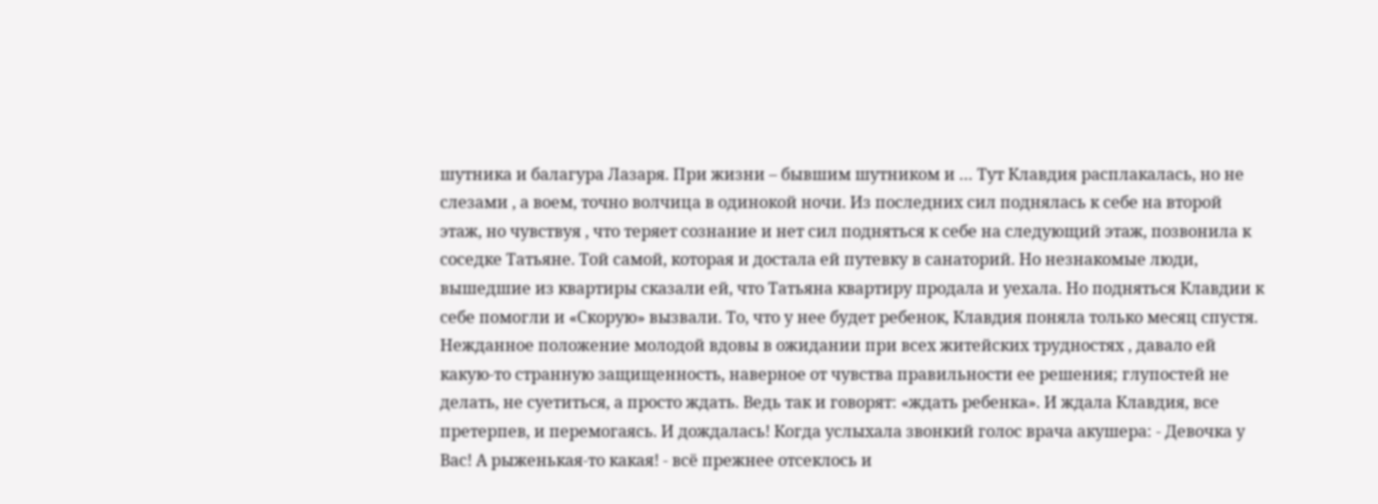шутника и балагура Лазаря. При жизни – бывшим шутником и … Тут Клавдия расплакалась, но не слезами , а воем, точно волчица в одинокой ночи. Из последних сил поднялась к себе на второй этаж, но чувствуя , что теряет сознание и нет сил подняться к себе на следующий этаж, позвонила к соседке Татьяне. Той самой, которая и достала ей путевку в санаторий. Но незнакомые люди, вышедшие из квартиры сказали ей, что Татьяна квартиру продала и уехала. Но подняться Клавдии к себе помогли и «Скорую» вызвали. То, что у нее будет ребенок, Клавдия поняла только месяц спустя. Нежданное положение молодой вдовы в ожидании при всех житейских трудностях , давало ей какую-то странную защищенность, наверное от чувства правильности ее решения; глупостей не делать, не суетиться, а просто ждать. Ведь так и говорят: «ждать ребенка». И ждала Клавдия, все претерпев, и перемогаясь. И дождалась! Когда услыхала звонкий голос врача акушера: - Девочка у Вас! А рыженькая-то какая! - всё прежнее отсеклось и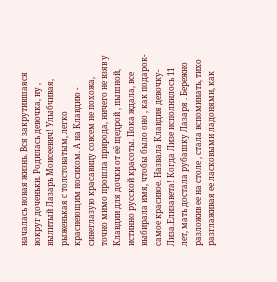началась новая жизнь. Вся закрутившаяся вокруг доченьки. Родилась девочка, ну , вылитый Лазарь Моисеевич! Улыбчивая, рыженькая с толстоватым, легко краснеющим носиком. А на Клавдию - синеглазую красавицу совсем не похожа, точно мимо прошла природа, ничего не взяв у Клавдии для дочки от её щедрой , пышной, истинно русской красоты. Пока ждала, все выбирала имя, чтобы было оно , как подарок-самое красивое. Назвала Клавдия девочку-Лиза.Елизавета! Когда Лизе исполнилось 11 лет, мать достала рубашку Лазаря . Бережно разложив ее на столе , стала вспоминать, тихо разглаживая ее ласковыми ладонями, как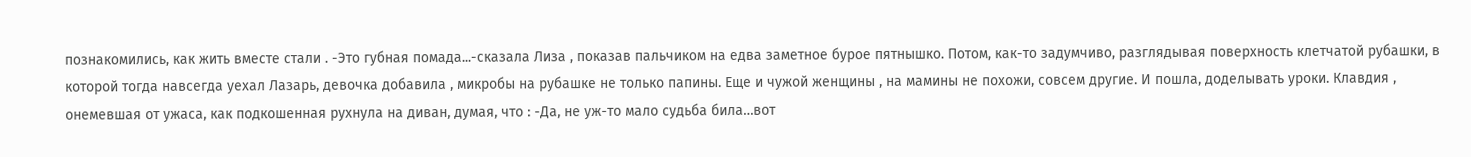познакомились, как жить вместе стали . -Это губная помада...-сказала Лиза , показав пальчиком на едва заметное бурое пятнышко. Потом, как-то задумчиво, разглядывая поверхность клетчатой рубашки, в которой тогда навсегда уехал Лазарь, девочка добавила , микробы на рубашке не только папины. Еще и чужой женщины , на мамины не похожи, совсем другие. И пошла, доделывать уроки. Клавдия , онемевшая от ужаса, как подкошенная рухнула на диван, думая, что : -Да, не уж-то мало судьба била…вот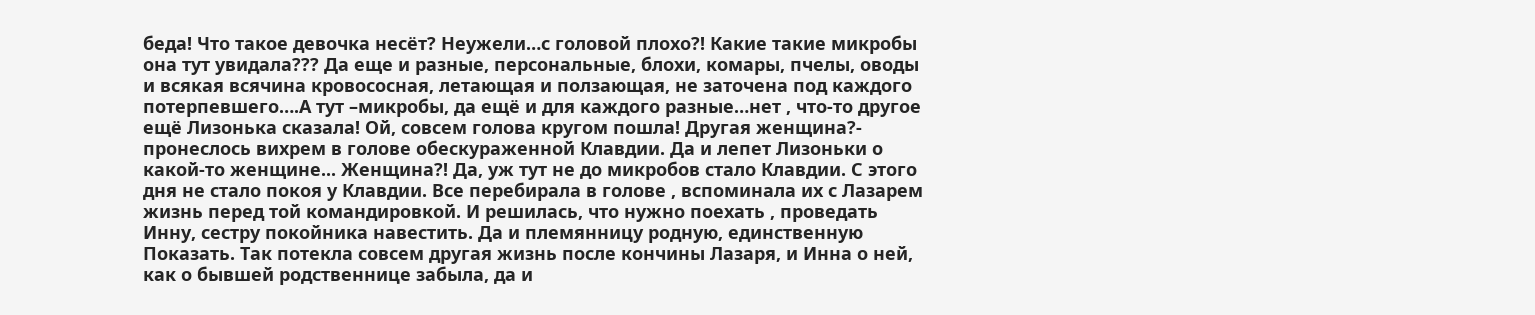беда! Что такое девочка несёт? Неужели…с головой плохо?! Какие такие микробы она тут увидала??? Да еще и разные, персональные, блохи, комары, пчелы, оводы и всякая всячина кровососная, летающая и ползающая, не заточена под каждого потерпевшего….А тут –микробы, да ещё и для каждого разные…нет , что-то другое ещё Лизонька сказала! Ой, совсем голова кругом пошла! Другая женщина?- пронеслось вихрем в голове обескураженной Клавдии. Да и лепет Лизоньки о какой-то женщине... Женщина?! Да, уж тут не до микробов стало Клавдии. С этого дня не стало покоя у Клавдии. Все перебирала в голове , вспоминала их с Лазарем жизнь перед той командировкой. И решилась, что нужно поехать , проведать Инну, сестру покойника навестить. Да и племянницу родную, единственную Показать. Так потекла совсем другая жизнь после кончины Лазаря, и Инна о ней, как о бывшей родственнице забыла, да и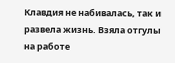Клавдия не набивалась, так и развела жизнь. Взяла отгулы на работе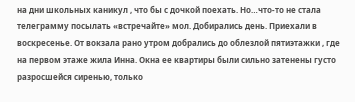на дни школьных каникул , что бы с дочкой поехать. Но…что-то не стала телеграмму посылать «встречайте» мол. Добирались день. Приехали в воскресенье. От вокзала рано утром добрались до облезлой пятиэтажки , где на первом этаже жила Инна. Окна ее квартиры были сильно затенены густо разросшейся сиренью, только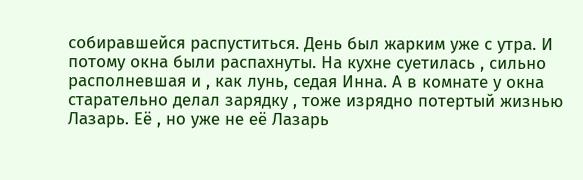собиравшейся распуститься. День был жарким уже с утра. И потому окна были распахнуты. На кухне суетилась , сильно располневшая и , как лунь, седая Инна. А в комнате у окна старательно делал зарядку , тоже изрядно потертый жизнью Лазарь. Её , но уже не её Лазарь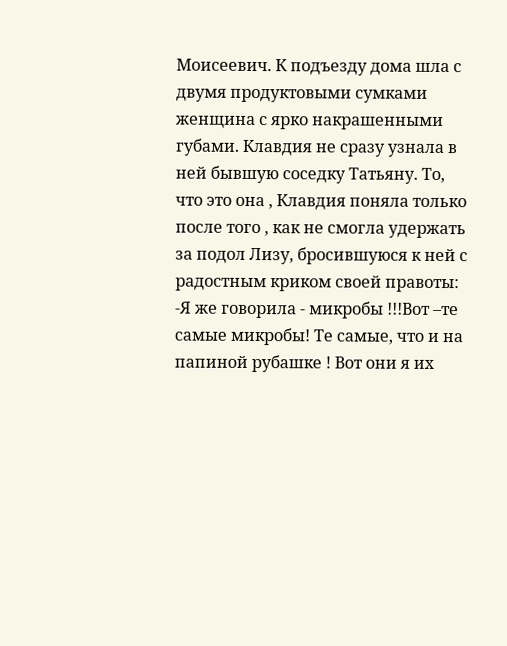Моисеевич. К подъезду дома шла с двумя продуктовыми сумками женщина с ярко накрашенными губами. Клавдия не сразу узнала в ней бывшую соседку Татьяну. То, что это она , Клавдия поняла только после того , как не смогла удержать за подол Лизу, бросившуюся к ней с радостным криком своей правоты: -Я же говорила - микробы !!!Вот –те самые микробы! Те самые, что и на папиной рубашке ! Вот они я их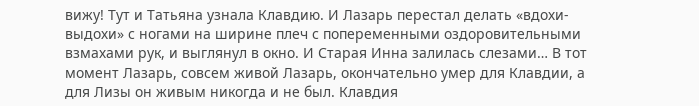вижу! Тут и Татьяна узнала Клавдию. И Лазарь перестал делать «вдохи-выдохи» с ногами на ширине плеч с попеременными оздоровительными взмахами рук, и выглянул в окно. И Старая Инна залилась слезами… В тот момент Лазарь, совсем живой Лазарь, окончательно умер для Клавдии, а для Лизы он живым никогда и не был. Клавдия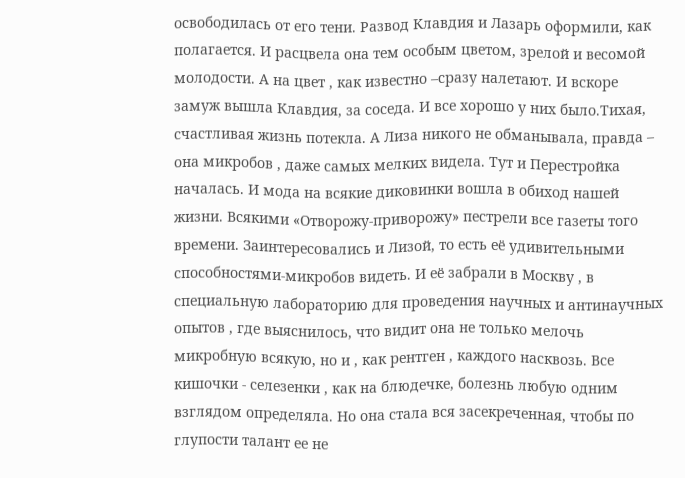освободилась от его тени. Развод Клавдия и Лазарь оформили, как полагается. И расцвела она тем особым цветом, зрелой и весомой молодости. А на цвет , как известно –сразу налетают. И вскоре замуж вышла Клавдия, за соседа. И все хорошо у них было.Тихая, счастливая жизнь потекла. А Лиза никого не обманывала, правда – она микробов , даже самых мелких видела. Тут и Перестройка началась. И мода на всякие диковинки вошла в обиход нашей жизни. Всякими «Отворожу-приворожу» пестрели все газеты того времени. Заинтересовались и Лизой, то есть её удивительными способностями-микробов видеть. И её забрали в Москву , в специальную лабораторию для проведения научных и антинаучных опытов , где выяснилось, что видит она не только мелочь микробную всякую, но и , как рентген , каждого насквозь. Все кишочки - селезенки , как на блюдечке, болезнь любую одним взглядом определяла. Но она стала вся засекреченная, чтобы по глупости талант ее не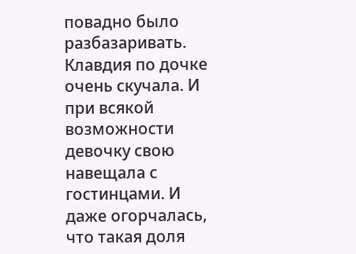повадно было разбазаривать. Клавдия по дочке очень скучала. И при всякой возможности девочку свою навещала с гостинцами. И даже огорчалась, что такая доля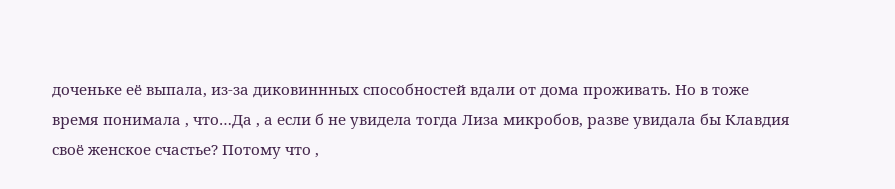доченьке её выпала, из-за диковиннных способностей вдали от дома проживать. Но в тоже время понимала , что…Да , а если б не увидела тогда Лиза микробов, разве увидала бы Клавдия своё женское счастье? Потому что ,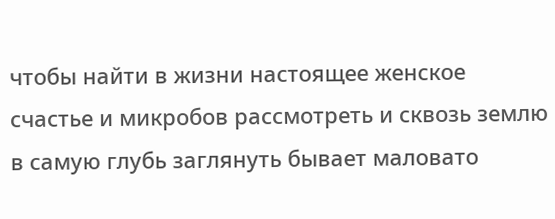чтобы найти в жизни настоящее женское счастье и микробов рассмотреть и сквозь землю в самую глубь заглянуть бывает маловато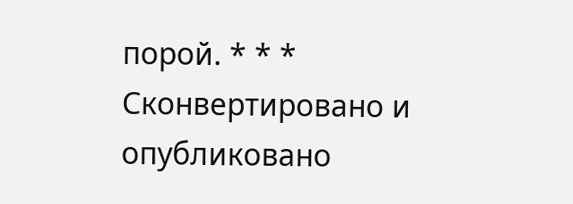порой. * * * Сконвертировано и опубликовано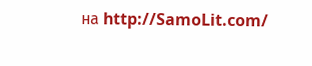на http://SamoLit.com/